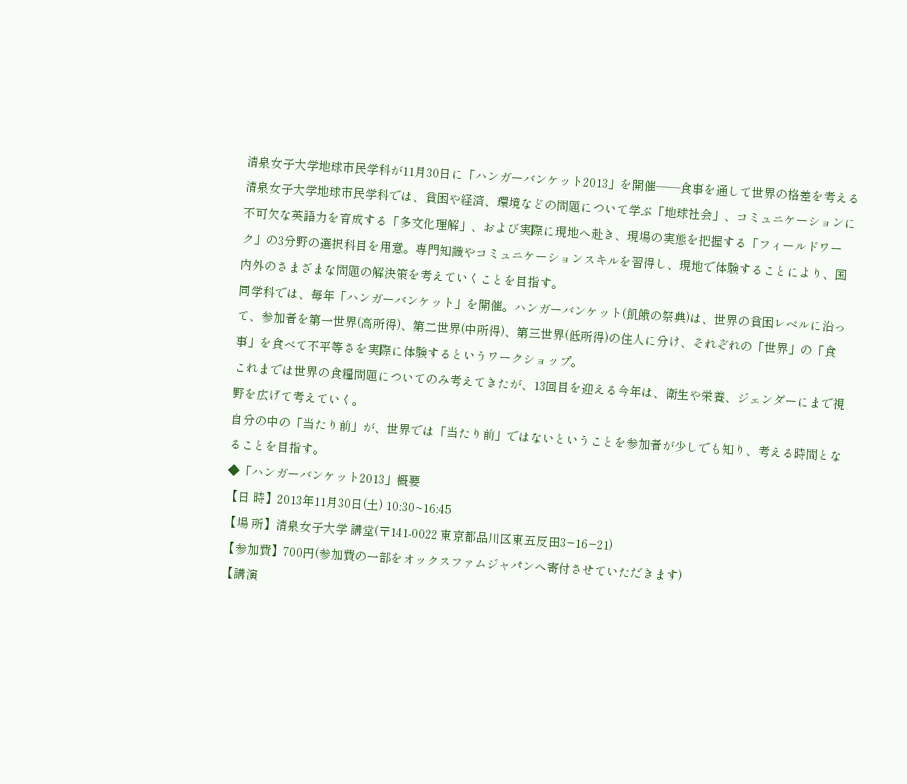清泉女子大学地球市民学科が11月30日に「ハンガーバンケット2013」を開催――食事を通して世界の格差を考える
清泉女子大学地球市民学科では、貧困や経済、環境などの問題について学ぶ「地球社会」、コミュニケーションに不可欠な英語力を育成する「多文化理解」、および実際に現地へ赴き、現場の実態を把握する「フィールドワーク」の3分野の選択科目を用意。専門知識やコミュニケーションスキルを習得し、現地で体験することにより、国内外のさまざまな問題の解決策を考えていくことを目指す。
同学科では、毎年「ハンガーバンケット」を開催。ハンガーバンケット(飢餓の祭典)は、世界の貧困レベルに沿って、参加者を第一世界(高所得)、第二世界(中所得)、第三世界(低所得)の住人に分け、それぞれの「世界」の「食事」を食べて不平等さを実際に体験するというワークショップ。
これまでは世界の食糧問題についてのみ考えてきたが、13回目を迎える今年は、衛生や栄養、ジェンダーにまで視野を広げて考えていく。
自分の中の「当たり前」が、世界では「当たり前」ではないということを参加者が少しでも知り、考える時間となることを目指す。
◆「ハンガーバンケット2013」概要
【日 時】2013年11月30日(土) 10:30~16:45
【場 所】清泉女子大学 講堂(〒141-0022 東京都品川区東五反田3−16−21)
【参加費】700円(参加費の一部をオックスファムジャパンへ寄付させていただきます)
【講演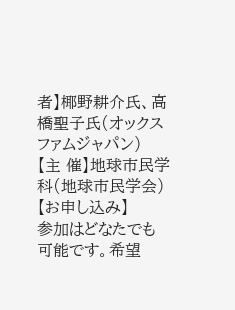者】椰野耕介氏、高橋聖子氏(オックスファムジャパン)
【主 催】地球市民学科(地球市民学会)
【お申し込み】
参加はどなたでも可能です。希望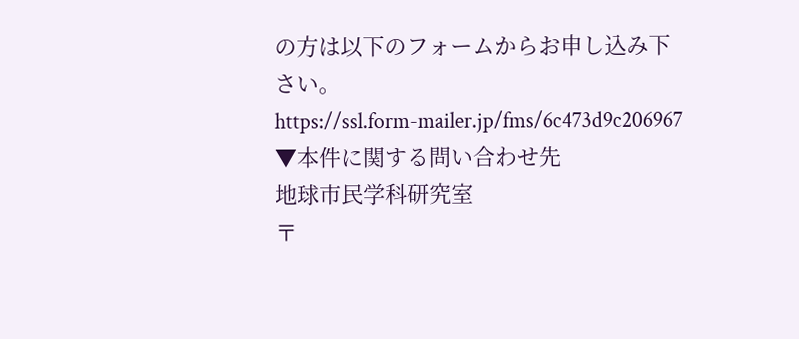の方は以下のフォームからお申し込み下さい。
https://ssl.form-mailer.jp/fms/6c473d9c206967
▼本件に関する問い合わせ先
地球市民学科研究室
〒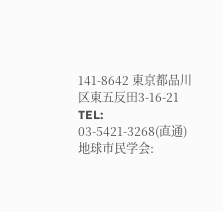141-8642 東京都品川区東五反田3-16-21
TEL: 03-5421-3268(直通)
地球市民学会: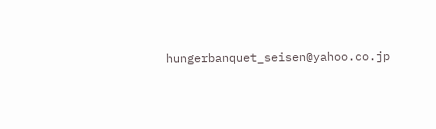hungerbanquet_seisen@yahoo.co.jp